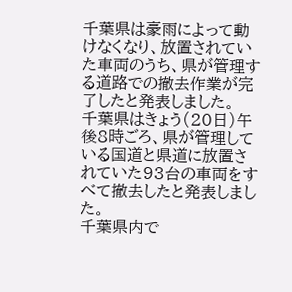千葉県は豪雨によって動けなくなり、放置されていた車両のうち、県が管理する道路での撤去作業が完了したと発表しました。
千葉県はきょう(20日)午後8時ごろ、県が管理している国道と県道に放置されていた93台の車両をすべて撤去したと発表しました。
千葉県内で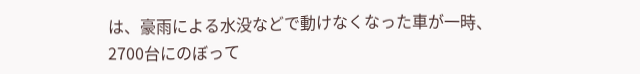は、豪雨による水没などで動けなくなった車が一時、2700台にのぼって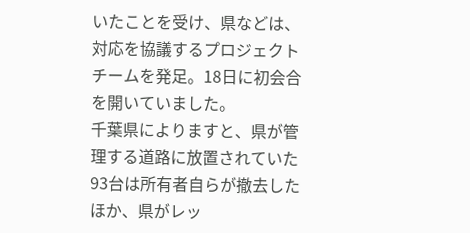いたことを受け、県などは、対応を協議するプロジェクトチームを発足。18日に初会合を開いていました。
千葉県によりますと、県が管理する道路に放置されていた93台は所有者自らが撤去したほか、県がレッ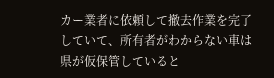カー業者に依頼して撤去作業を完了していて、所有者がわからない車は県が仮保管していると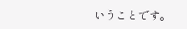いうことです。